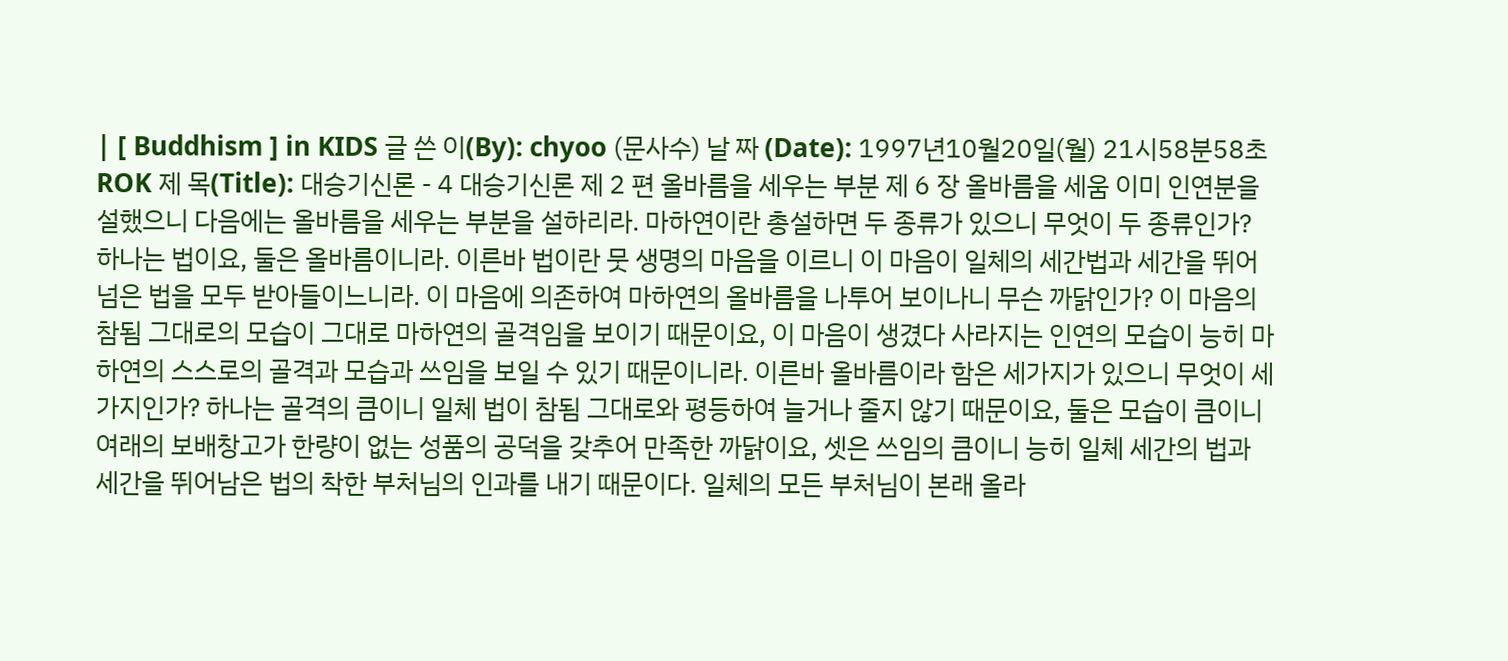| [ Buddhism ] in KIDS 글 쓴 이(By): chyoo (문사수) 날 짜 (Date): 1997년10월20일(월) 21시58분58초 ROK 제 목(Title): 대승기신론 - 4 대승기신론 제 2 편 올바름을 세우는 부분 제 6 장 올바름을 세움 이미 인연분을 설했으니 다음에는 올바름을 세우는 부분을 설하리라. 마하연이란 총설하면 두 종류가 있으니 무엇이 두 종류인가? 하나는 법이요, 둘은 올바름이니라. 이른바 법이란 뭇 생명의 마음을 이르니 이 마음이 일체의 세간법과 세간을 뛰어넘은 법을 모두 받아들이느니라. 이 마음에 의존하여 마하연의 올바름을 나투어 보이나니 무슨 까닭인가? 이 마음의 참됨 그대로의 모습이 그대로 마하연의 골격임을 보이기 때문이요, 이 마음이 생겼다 사라지는 인연의 모습이 능히 마하연의 스스로의 골격과 모습과 쓰임을 보일 수 있기 때문이니라. 이른바 올바름이라 함은 세가지가 있으니 무엇이 세가지인가? 하나는 골격의 큼이니 일체 법이 참됨 그대로와 평등하여 늘거나 줄지 않기 때문이요, 둘은 모습이 큼이니 여래의 보배창고가 한량이 없는 성품의 공덕을 갖추어 만족한 까닭이요, 셋은 쓰임의 큼이니 능히 일체 세간의 법과 세간을 뛰어남은 법의 착한 부처님의 인과를 내기 때문이다. 일체의 모든 부처님이 본래 올라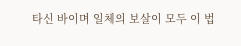타신 바이며 일체의 보살이 모두 이 법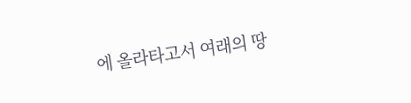에 올라타고서 여래의 땅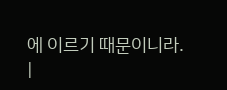에 이르기 때문이니라. |